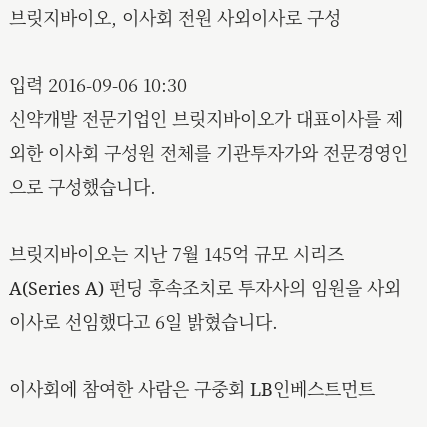브릿지바이오, 이사회 전원 사외이사로 구성

입력 2016-09-06 10:30
신약개발 전문기업인 브릿지바이오가 대표이사를 제외한 이사회 구성원 전체를 기관투자가와 전문경영인으로 구성했습니다.

브릿지바이오는 지난 7월 145억 규모 시리즈 A(Series A) 펀딩 후속조치로 투자사의 임원을 사외이사로 선임했다고 6일 밝혔습니다.

이사회에 참여한 사람은 구중회 LB인베스트먼트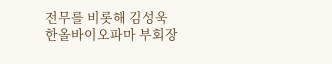전무를 비롯해 김성욱 한올바이오파마 부회장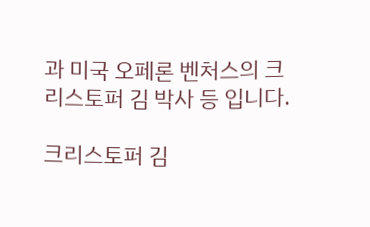과 미국 오페론 벤처스의 크리스토퍼 김 박사 등 입니다.

크리스토퍼 김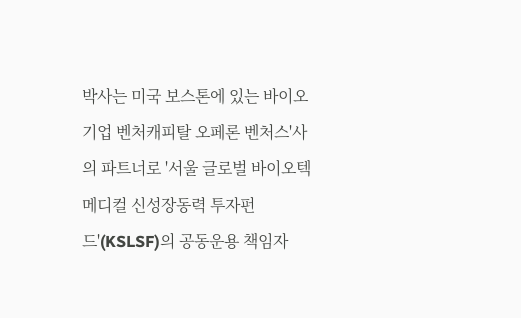박사는 미국 보스톤에 있는 바이오기업 벤처캐피탈 오페론 벤처스'사의 파트너로 '서울 글로벌 바이오텍메디컬 신성장동력 투자펀드'(KSLSF)의 공동운용 책임자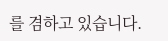를 겸하고 있습니다.